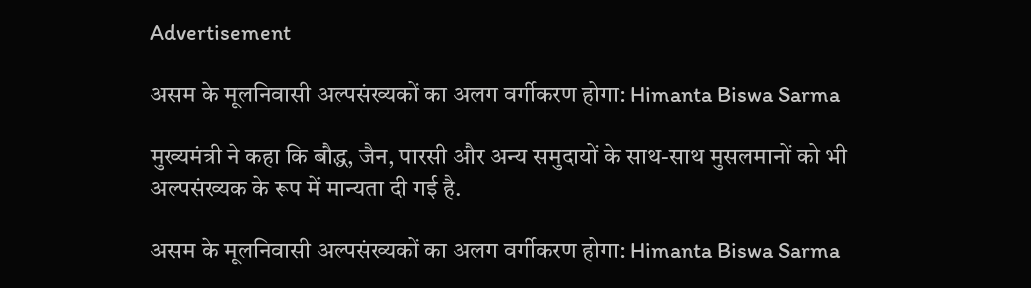Advertisement

असम के मूलनिवासी अल्पसंख्यकों का अलग वर्गीकरण होगा: Himanta Biswa Sarma

मुख्यमंत्री ने कहा कि बौद्ध, जैन, पारसी और अन्य समुदायों के साथ-साथ मुसलमानों को भी अल्पसंख्यक के रूप में मान्यता दी गई है.

असम के मूलनिवासी अल्पसंख्यकों का अलग वर्गीकरण होगा: Himanta Biswa Sarma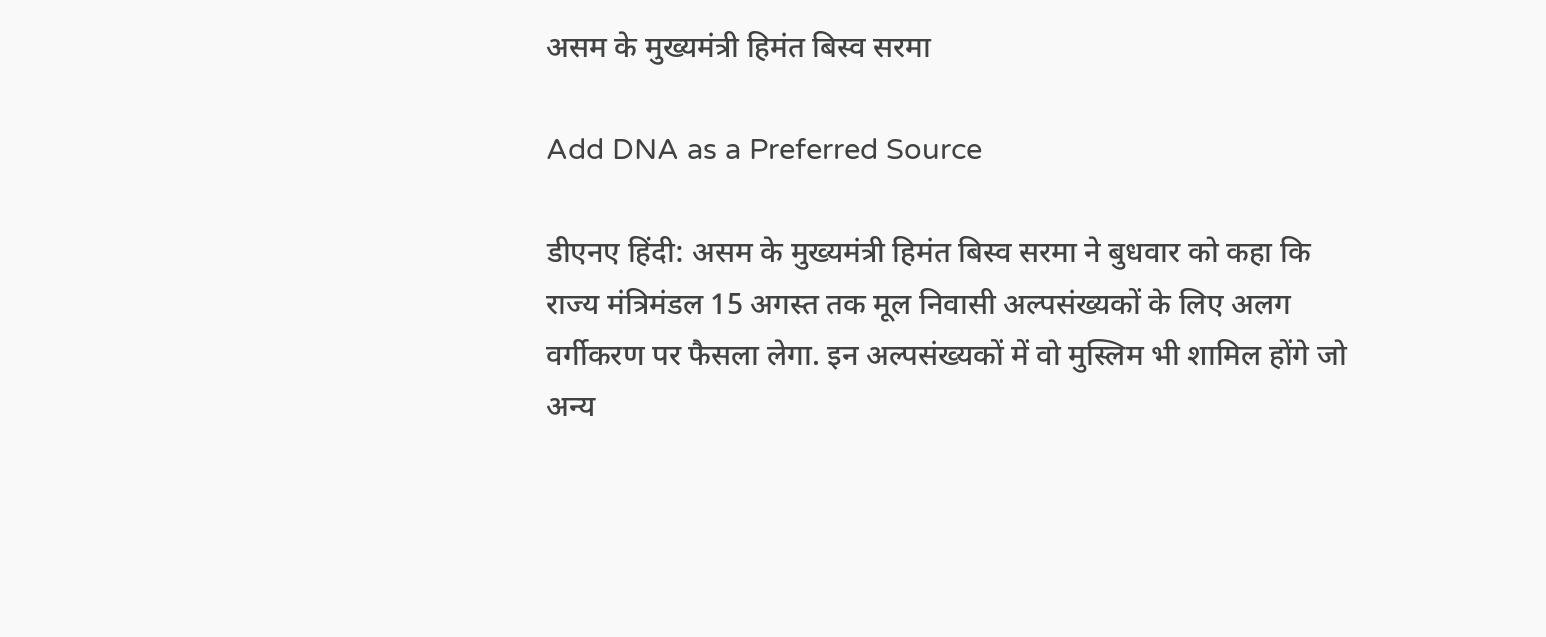असम के मुख्यमंत्री हिमंत बिस्व सरमा

Add DNA as a Preferred Source

डीएनए हिंदी: असम के मुख्यमंत्री हिमंत बिस्व सरमा ने बुधवार को कहा कि राज्य मंत्रिमंडल 15 अगस्त तक मूल निवासी अल्पसंख्यकों के लिए अलग वर्गीकरण पर फैसला लेगा. इन अल्पसंख्यकों में वो मुस्लिम भी शामिल होंगे जो अन्य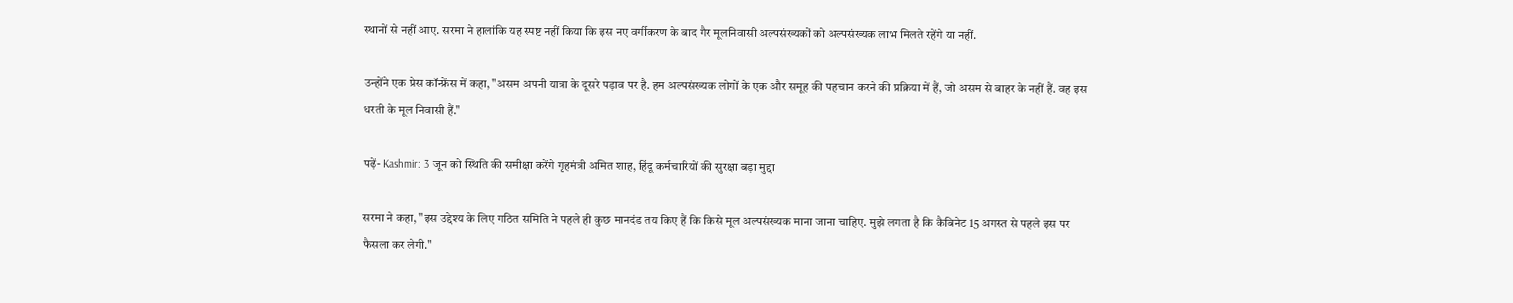स्थानों से नहीं आए. सरमा ने हालांकि यह स्पष्ट नहीं किया कि इस नए वर्गीकरण के बाद गैर मूलनिवासी अल्पसंख्यकों को अल्पसंख्यक लाभ मिलते रहेंगे या नहीं.

उन्होंने एक प्रेस कॉन्फ्रेंस में कहा, "असम अपनी यात्रा के दूसरे पड़ाव पर है. हम अल्पसंख्यक लोगों के एक और समूह की पहचान करने की प्रक्रिया में हैं, जो असम से बाहर के नहीं हैं. वह इस धरती के मूल निवासी हैं."

पढ़ें- Kashmir: 3 जून को स्थिति की समीक्षा करेंगे गृहमंत्री अमित शाह, हिंदू कर्मचारियों की सुरक्षा बड़ा मुद्दा

सरमा ने कहा, "इस उद्देश्य के लिए गठित समिति ने पहले ही कुछ मानदंड तय किए हैं कि किसे मूल अल्पसंख्यक माना जाना चाहिए. मुझे लगता है कि कैबिनेट 15 अगस्त से पहले इस पर फैसला कर लेगी."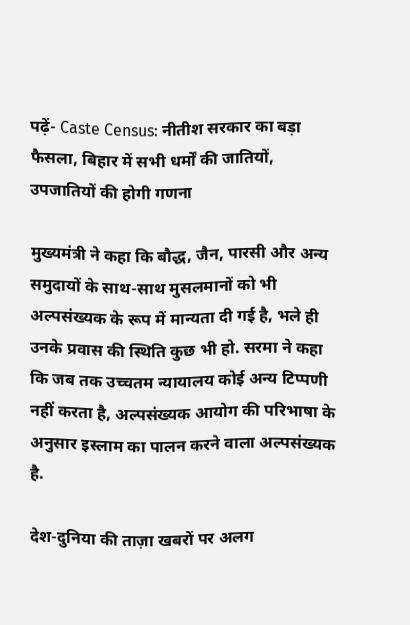पढ़ें- Caste Census: नीतीश सरकार का बड़ा फैसला, बिहार में सभी धर्मों की जातियों, उपजातियों की होगी गणना

मुख्यमंत्री ने कहा कि बौद्ध, जैन, पारसी और अन्य समुदायों के साथ-साथ मुसलमानों को भी अल्पसंख्यक के रूप में मान्यता दी गई है, भले ही उनके प्रवास की स्थिति कुछ भी हो. सरमा ने कहा कि जब तक उच्चतम न्यायालय कोई अन्य टिप्पणी नहीं करता है, अल्पसंख्यक आयोग की परिभाषा के अनुसार इस्लाम का पालन करने वाला अल्पसंख्यक है.

देश-दुनिया की ताज़ा खबरों पर अलग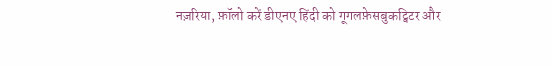नज़रिया, फ़ॉलो करें डीएनए हिंदी को गूगलफ़ेसबुकट्विटर और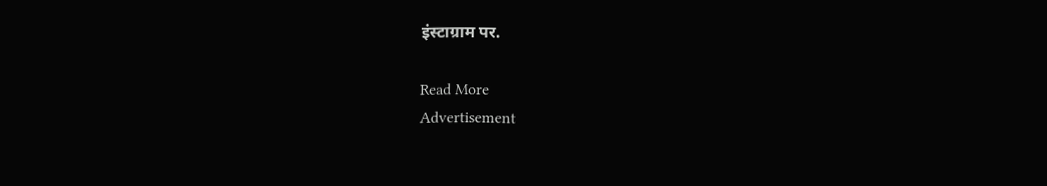इंस्टाग्राम पर.

Read More
Advertisement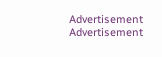Advertisement
Advertisement